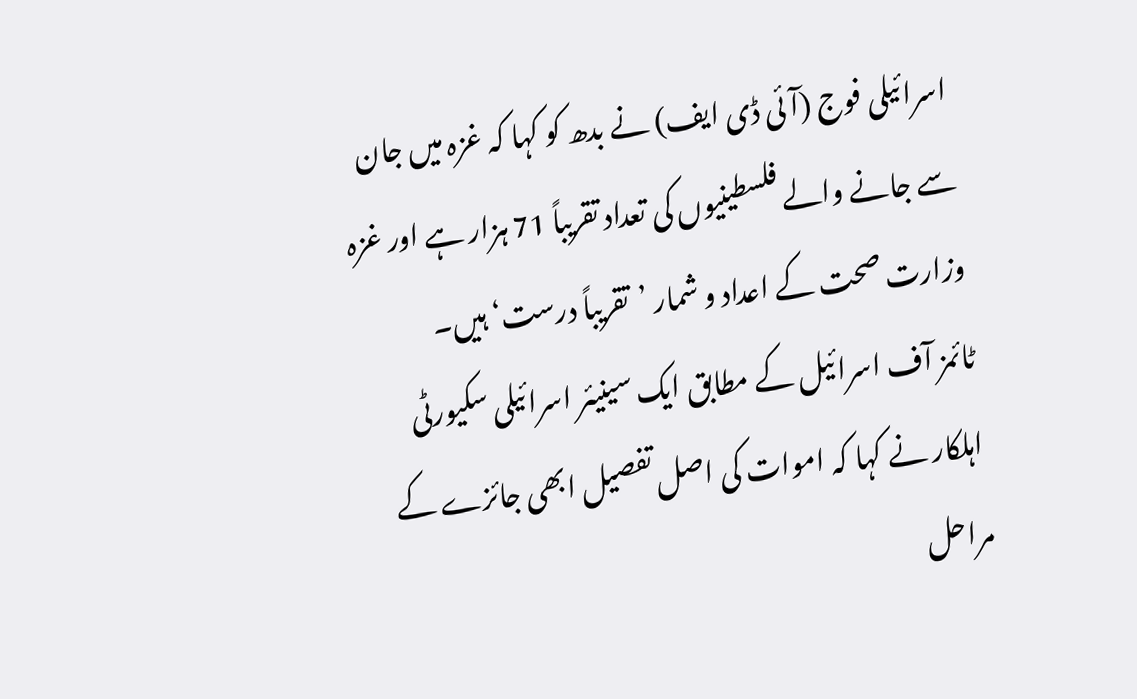اسرائیلی فوج (آئی ڈی ایف) نے بدھ کو کہا کہ غزہ میں جان سے جانے والے فلسطینیوں کی تعداد تقریباً 71 ہزار ہے اور غزہ وزارت صحت کے اعداد و شمار ’تقریباً درست‘ ہیں۔
ٹائمز آف اسرائیل کے مطابق ایک سینیئر اسرائیلی سکیورٹی اہلکار نے کہا کہ اموات کی اصل تفصیل ابھی جائزے کے مراحل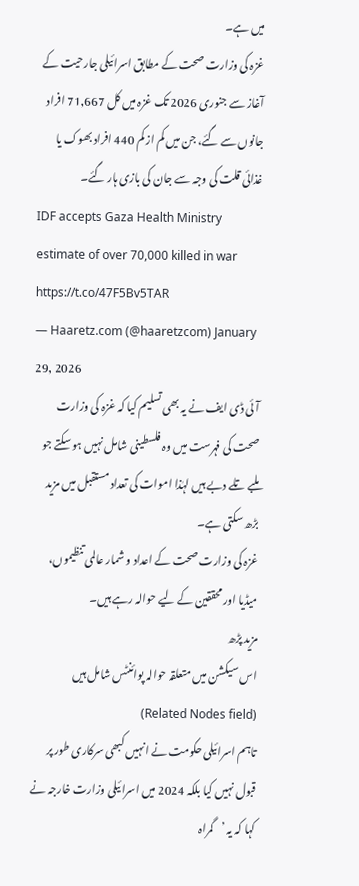میں ہے۔
غزہ کی وزارت صحت کے مطابق اسرائیلی جارحیت کے آغاز سے جنوری 2026 تک غزہ میں کل 71,667 افراد جانوں سے گئے، جن میں کم از کم 440 افراد بھوک یا غذائی قلت کی وجہ سے جان کی بازی ہار گئے۔
IDF accepts Gaza Health Ministry estimate of over 70,000 killed in war https://t.co/47F5Bv5TAR
— Haaretz.com (@haaretzcom) January 29, 2026
آئی ڈی ایف نے یہ بھی تسلیم کیا کہ غزہ کی وزارت صحت کی فہرست میں وہ فلسطینی شامل نہیں ہو سکتے جو ملبے تلے دبے ہیں لہٰذا اموات کی تعداد مستقبل میں مزید بڑھ سکتی ہے۔
غزہ کی وزارت صحت کے اعداد و شمار عالمی تنظیموں، میڈیا اور محققین کے لیے حوالہ رہے ہیں۔
مزید پڑھ
اس سیکشن میں متعلقہ حوالہ پوائنٹس شامل ہیں (Related Nodes field)
تاہم اسرائیلی حکومت نے انہیں کبھی سرکاری طور پر قبول نہیں کیا بلکہ 2024 میں اسرائیلی وزارت خارجہ نے کہا کہ یہ ’گمراہ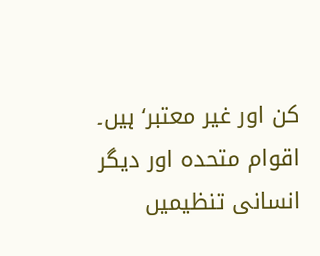کن اور غیر معتبر‘ ہیں۔
اقوام متحدہ اور دیگر انسانی تنظیمیں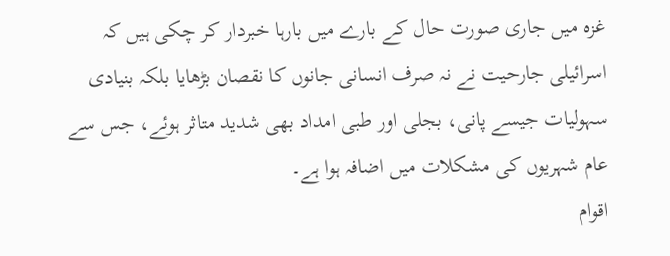غزہ میں جاری صورت حال کے بارے میں بارہا خبردار کر چکی ہیں کہ اسرائیلی جارحیت نے نہ صرف انسانی جانوں کا نقصان بڑھایا بلکہ بنیادی سہولیات جیسے پانی، بجلی اور طبی امداد بھی شدید متاثر ہوئے، جس سے عام شہریوں کی مشکلات میں اضافہ ہوا ہے۔
اقوام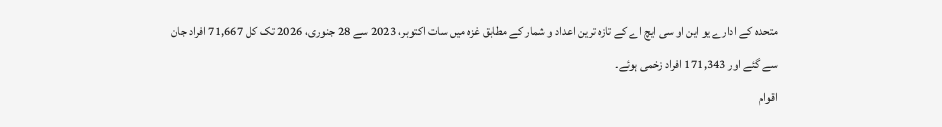متحدہ کے ادارے یو این او سی ایچ اے کے تازہ ترین اعداد و شمار کے مطابق غزہ میں سات اکتوبر، 2023 سے 28 جنوری، 2026 تک کل 71,667 افراد جان سے گئے اور 171,343 افراد زخمی ہوئے۔
اقوام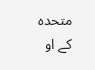متحدہ کے او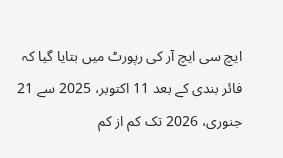ایچ سی ایچ آر کی رپورٹ میں بتایا گیا کہ فائر بندی کے بعد 11 اکتوبر، 2025 سے 21 جنوری، 2026 تک کم از کم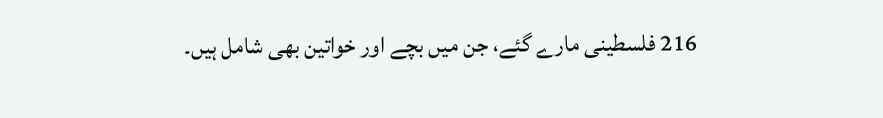216 فلسطینی مارے گئے، جن میں بچے اور خواتین بھی شامل ہیں۔